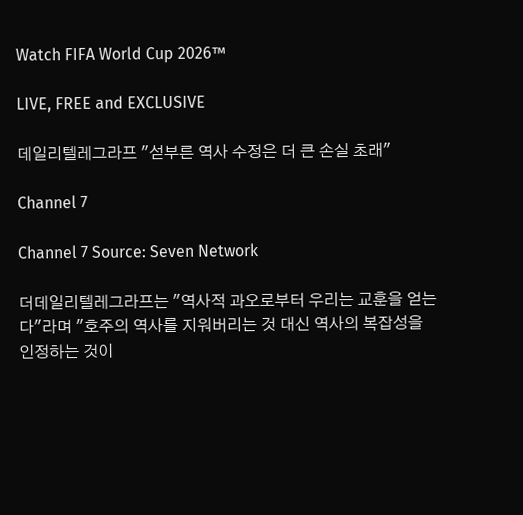Watch FIFA World Cup 2026™

LIVE, FREE and EXCLUSIVE

데일리텔레그라프 "섣부른 역사 수정은 더 큰 손실 초래"

Channel 7

Channel 7 Source: Seven Network

더데일리텔레그라프는 "역사적 과오로부터 우리는 교훈을 얻는다"라며 "호주의 역사를 지워버리는 것 대신 역사의 복잡성을 인정하는 것이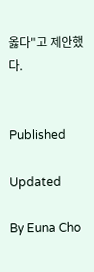옳다"고 제안했다.


Published

Updated

By Euna Cho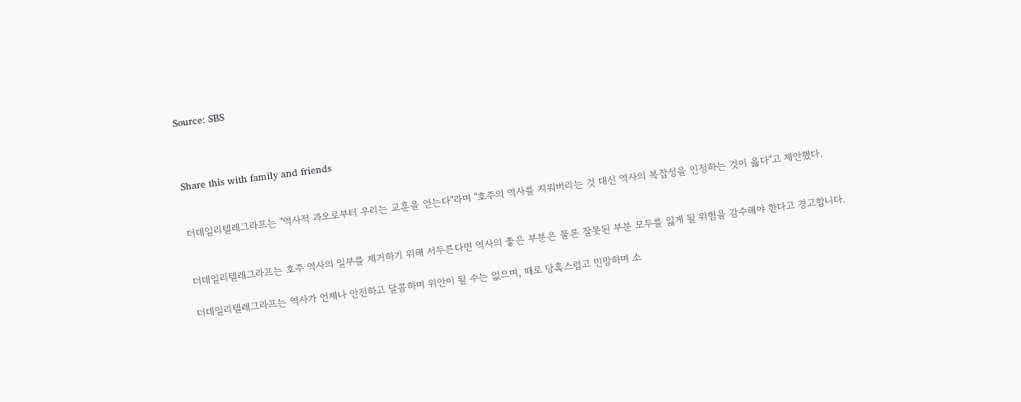Source: SBS



Share this with family and friends


더데일리텔레그라프는 "역사적 과오로부터 우리는 교훈을 얻는다"라며 "호주의 역사를 지워버리는 것 대신 역사의 복잡성을 인정하는 것이 옳다"고 제안했다.


더데일리텔레그라프는 호주 역사의 일부를 제거하기 위해 서두른다면 역사의 좋은 부분은 물론 잘못된 부분 모두를 잃게 될 위험을 감수해야 한다고 경고합니다.

더데일리텔레그라프는 역사가 언제나 안전하고 달콤하며 위안이 될 수는 없으며, 때로 당혹스럽고 민망하며 소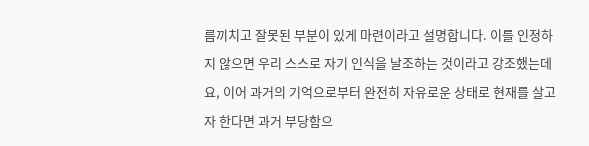름끼치고 잘못된 부분이 있게 마련이라고 설명합니다. 이를 인정하지 않으면 우리 스스로 자기 인식을 날조하는 것이라고 강조했는데요, 이어 과거의 기억으로부터 완전히 자유로운 상태로 현재를 살고자 한다면 과거 부당함으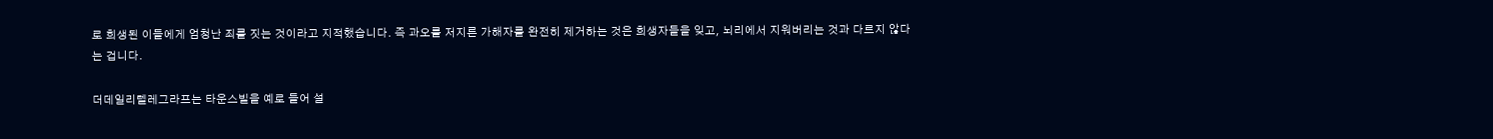로 희생된 이들에게 엄청난 죄를 짓는 것이라고 지적했습니다. 즉 과오를 저지른 가해자를 완전히 제거하는 것은 희생자들을 잊고, 뇌리에서 지워버리는 것과 다르지 않다는 겁니다.

더데일리텔레그라프는 타운스빌을 예로 들어 설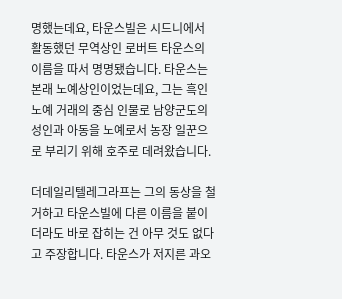명했는데요, 타운스빌은 시드니에서 활동했던 무역상인 로버트 타운스의 이름을 따서 명명됐습니다. 타운스는 본래 노예상인이었는데요, 그는 흑인 노예 거래의 중심 인물로 남양군도의 성인과 아동을 노예로서 농장 일꾼으로 부리기 위해 호주로 데려왔습니다.

더데일리텔레그라프는 그의 동상을 철거하고 타운스빌에 다른 이름을 붙이더라도 바로 잡히는 건 아무 것도 없다고 주장합니다. 타운스가 저지른 과오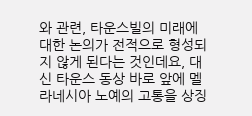와 관련, 타운스빌의 미래에 대한 논의가 전적으로 형성되지 않게 된다는 것인데요, 대신 타운스 동상 바로 앞에 멜라네시아 노예의 고통을 상징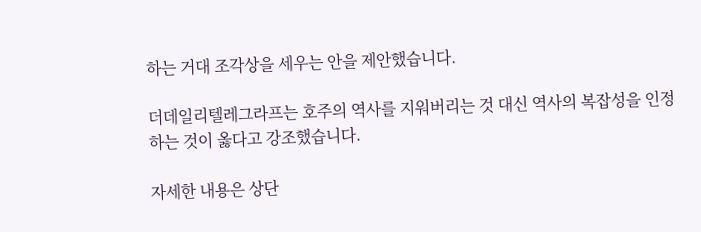하는 거대 조각상을 세우는 안을 제안했습니다.

더데일리텔레그라프는 호주의 역사를 지워버리는 것 대신 역사의 복잡성을 인정하는 것이 옳다고 강조했습니다.

자세한 내용은 상단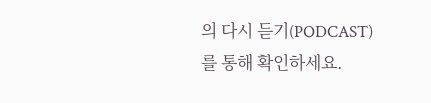의 다시 듣기(PODCAST)를 통해 확인하세요.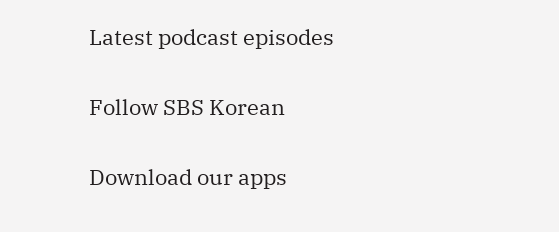Latest podcast episodes

Follow SBS Korean

Download our apps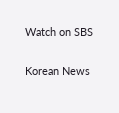Watch on SBS

Korean News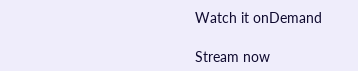Watch it onDemand

Stream now